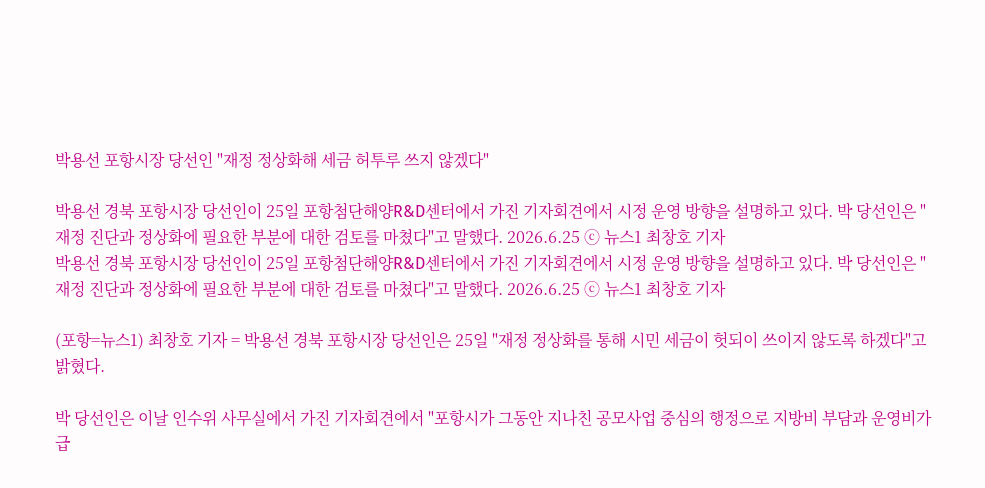박용선 포항시장 당선인 "재정 정상화해 세금 허투루 쓰지 않겠다"

박용선 경북 포항시장 당선인이 25일 포항첨단해양R&D센터에서 가진 기자회견에서 시정 운영 방향을 설명하고 있다. 박 당선인은 "재정 진단과 정상화에 필요한 부분에 대한 검토를 마쳤다"고 말했다. 2026.6.25 ⓒ 뉴스1 최창호 기자
박용선 경북 포항시장 당선인이 25일 포항첨단해양R&D센터에서 가진 기자회견에서 시정 운영 방향을 설명하고 있다. 박 당선인은 "재정 진단과 정상화에 필요한 부분에 대한 검토를 마쳤다"고 말했다. 2026.6.25 ⓒ 뉴스1 최창호 기자

(포항=뉴스1) 최창호 기자 = 박용선 경북 포항시장 당선인은 25일 "재정 정상화를 통해 시민 세금이 헛되이 쓰이지 않도록 하겠다"고 밝혔다.

박 당선인은 이날 인수위 사무실에서 가진 기자회견에서 "포항시가 그동안 지나친 공모사업 중심의 행정으로 지방비 부담과 운영비가 급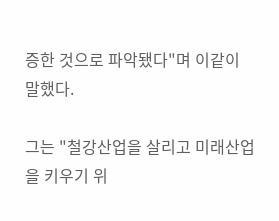증한 것으로 파악됐다"며 이같이 말했다.

그는 "철강산업을 살리고 미래산업을 키우기 위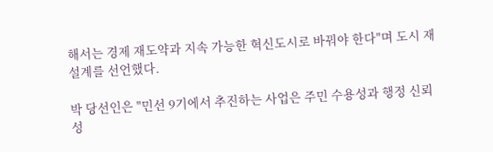해서는 경제 재도약과 지속 가능한 혁신도시로 바꿔야 한다"며 도시 재설계를 선언했다.

박 당선인은 "민선 9기에서 추진하는 사업은 주민 수용성과 행정 신뢰성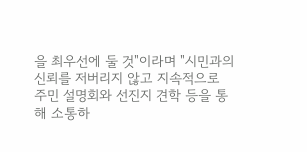을 최우선에 둘 것"이라며 "시민과의 신뢰를 저버리지 않고 지속적으로 주민 설명회와 선진지 견학 등을 통해 소통하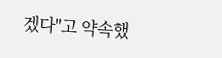겠다"고 약속했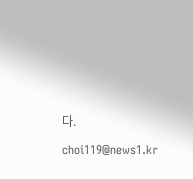다.

choi119@news1.kr